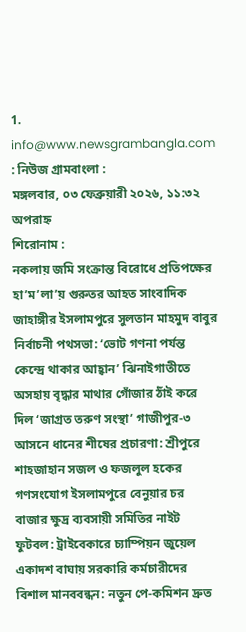1. info@www.newsgrambangla.com : নিউজ গ্রামবাংলা :
মঙ্গলবার, ০৩ ফেব্রুয়ারী ২০২৬, ১১:৩২ অপরাহ্ন
শিরোনাম :
নকলায় জমি সংক্রান্ত বিরোধে প্রতিপক্ষের হা’ম’লা’য় গুরুতর আহত সাংবাদিক জাহাঙ্গীর ইসলামপুরে সুলতান মাহমুদ বাবুর নির্বাচনী পথসভা: ‘ভোট গণনা পর্যন্ত কেন্দ্রে থাকার আহ্বান’ ঝিনাইগাতীতে অসহায় বৃদ্ধার মাথার গোঁজার ঠাঁই করে দিল ‘জাগ্রত তরুণ সংস্থা’ গাজীপুর-৩ আসনে ধানের শীষের প্রচারণা: শ্রীপুরে শাহজাহান সজল ও ফজলুল হকের গণসংযোগ ইসলামপুরে বেনুয়ার চর বাজার ক্ষুদ্র ব্যবসায়ী সমিতির নাইট ফুটবল: ট্রাইবেকারে চ্যাম্পিয়ন জুয়েল একাদশ বাঘায় সরকারি কর্মচারীদের বিশাল মানববন্ধন: নতুন পে-কমিশন দ্রুত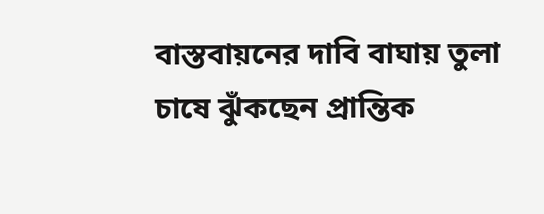বাস্তবায়নের দাবি বাঘায় তুলা চাষে ঝুঁকছেন প্রান্তিক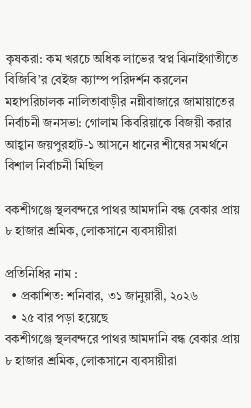কৃষকরা: কম খরচে অধিক লাভের স্বপ্ন ঝিনাইগাতীতে বিজিবি’র বেইজ ক্যাম্প পরিদর্শন করলেন মহাপরিচালক নালিতাবাড়ীর নন্নীবাজারে জামায়াতের নির্বাচনী জনসভা: গোলাম কিবরিয়াকে বিজয়ী করার আহ্বান জয়পুরহাট-১ আসনে ধানের শীষের সমর্থনে বিশাল নির্বাচনী মিছিল

বকশীগঞ্জে স্থলবন্দরে পাথর আমদানি বন্ধ বেকার প্রায় ৮ হাজার শ্রমিক, লোকসানে ব্যবসায়ীরা

প্রতিনিধির নাম :
  • প্রকাশিত: শনিবার, ৩১ জানুয়ারী, ২০২৬
  • ২৫ বার পড়া হয়েছে
বকশীগঞ্জে স্থলবন্দরে পাথর আমদানি বন্ধ বেকার প্রায় ৮ হাজার শ্রমিক, লোকসানে ব্যবসায়ীরা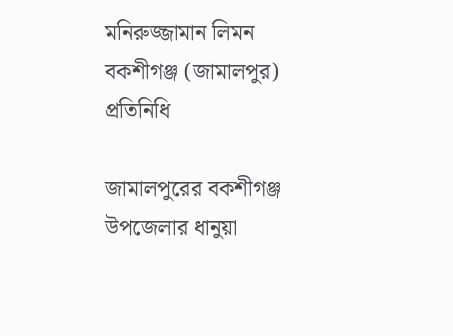মনিরুজ্জামান লিমন
বকশীগঞ্জ (জামালপুর) প্রতিনিধি

জামালপুরের বকশীগঞ্জ উপজেলার ধানুয়া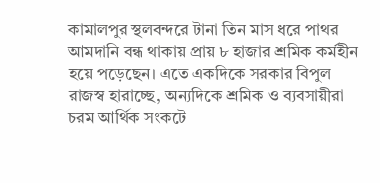কামালপুর স্থলবন্দরে টানা তিন মাস ধরে পাথর আমদানি বন্ধ থাকায় প্রায় ৮ হাজার শ্রমিক কর্মহীন হয়ে পড়েছেন। এতে একদিকে সরকার বিপুল রাজস্ব হারাচ্ছে, অন্যদিকে শ্রমিক ও ব্যবসায়ীরা চরম আর্থিক সংকটে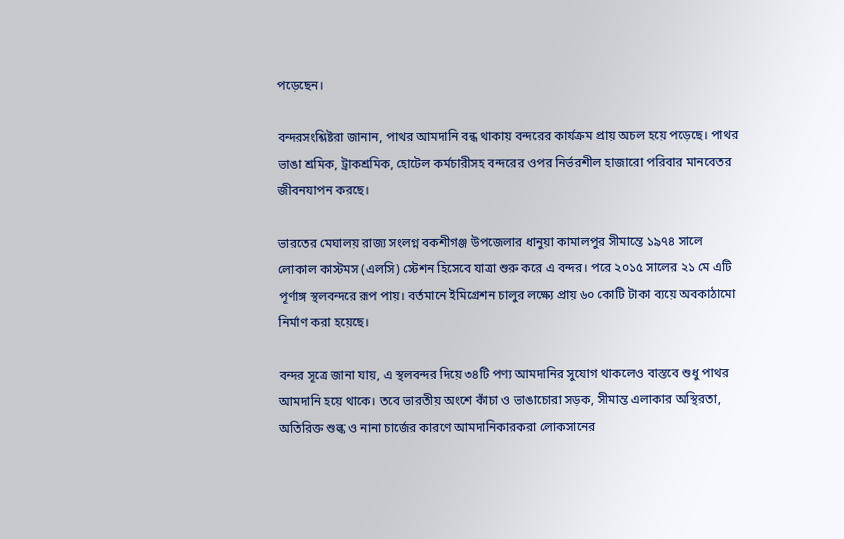পড়েছেন।

বন্দরসংশ্লিষ্টরা জানান, পাথর আমদানি বন্ধ থাকায় বন্দরের কার্যক্রম প্রায় অচল হয়ে পড়েছে। পাথর ভাঙা শ্রমিক, ট্রাকশ্রমিক, হোটেল কর্মচারীসহ বন্দরের ওপর নির্ভরশীল হাজারো পরিবার মানবেতর জীবনযাপন করছে।

ভারতের মেঘালয় রাজ্য সংলগ্ন বকশীগঞ্জ উপজেলার ধানুয়া কামালপুর সীমান্তে ১৯৭৪ সালে লোকাল কাস্টমস (এলসি) স্টেশন হিসেবে যাত্রা শুরু করে এ বন্দর। পরে ২০১৫ সালের ২১ মে এটি পূর্ণাঙ্গ স্থলবন্দরে রূপ পায়। বর্তমানে ইমিগ্রেশন চালুর লক্ষ্যে প্রায় ৬০ কোটি টাকা ব্যয়ে অবকাঠামো নির্মাণ করা হয়েছে।

বন্দর সূত্রে জানা যায়, এ স্থলবন্দর দিয়ে ৩৪টি পণ্য আমদানির সুযোগ থাকলেও বাস্তবে শুধু পাথর আমদানি হয়ে থাকে। তবে ভারতীয় অংশে কাঁচা ও ভাঙাচোরা সড়ক, সীমান্ত এলাকার অস্থিরতা, অতিরিক্ত শুল্ক ও নানা চার্জের কারণে আমদানিকারকরা লোকসানের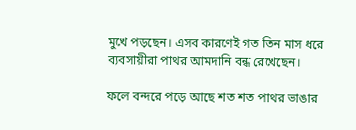মুখে পড়ছেন। এসব কারণেই গত তিন মাস ধরে ব্যবসায়ীরা পাথর আমদানি বন্ধ রেখেছেন।

ফলে বন্দরে পড়ে আছে শত শত পাথর ভাঙার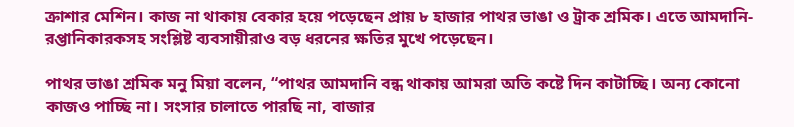ক্রাশার মেশিন। কাজ না থাকায় বেকার হয়ে পড়েছেন প্রায় ৮ হাজার পাথর ভাঙা ও ট্রাক শ্রমিক। এতে আমদানি-রপ্তানিকারকসহ সংশ্লিষ্ট ব্যবসায়ীরাও বড় ধরনের ক্ষতির মুখে পড়েছেন।

পাথর ভাঙা শ্রমিক মনু মিয়া বলেন, “পাথর আমদানি বন্ধ থাকায় আমরা অতি কষ্টে দিন কাটাচ্ছি। অন্য কোনো কাজও পাচ্ছি না। সংসার চালাতে পারছি না, বাজার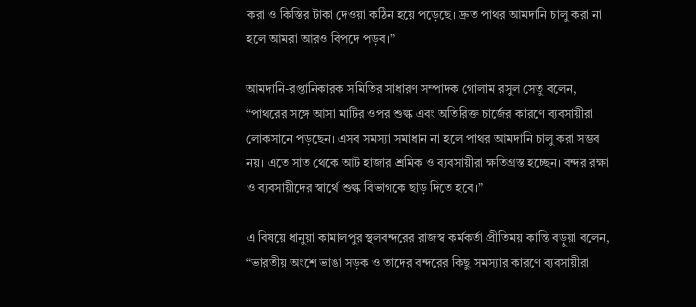করা ও কিস্তির টাকা দেওয়া কঠিন হয়ে পড়েছে। দ্রুত পাথর আমদানি চালু করা না হলে আমরা আরও বিপদে পড়ব।”

আমদানি-রপ্তানিকারক সমিতির সাধারণ সম্পাদক গোলাম রসুল সেতু বলেন, “পাথরের সঙ্গে আসা মাটির ওপর শুল্ক এবং অতিরিক্ত চার্জের কারণে ব্যবসায়ীরা লোকসানে পড়ছেন। এসব সমস্যা সমাধান না হলে পাথর আমদানি চালু করা সম্ভব নয়। এতে সাত থেকে আট হাজার শ্রমিক ও ব্যবসায়ীরা ক্ষতিগ্রস্ত হচ্ছেন। বন্দর রক্ষা ও ব্যবসায়ীদের স্বার্থে শুল্ক বিভাগকে ছাড় দিতে হবে।”

এ বিষয়ে ধানুয়া কামালপুর স্থলবন্দরের রাজস্ব কর্মকর্তা প্রীতিময় কান্তি বড়ুয়া বলেন, “ভারতীয় অংশে ভাঙা সড়ক ও তাদের বন্দরের কিছু সমস্যার কারণে ব্যবসায়ীরা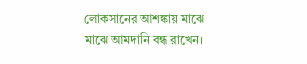লোকসানের আশঙ্কায় মাঝে মাঝে আমদানি বন্ধ রাখেন।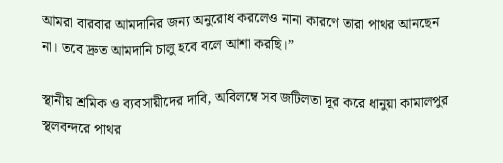আমরা বারবার আমদানির জন্য অনুরোধ করলেও নানা কারণে তারা পাথর আনছেন না। তবে দ্রুত আমদানি চালু হবে বলে আশা করছি।”

স্থানীয় শ্রমিক ও ব্যবসায়ীদের দাবি, অবিলম্বে সব জটিলতা দূর করে ধানুয়া কামালপুর স্থলবন্দরে পাথর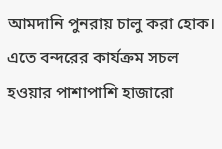আমদানি পুনরায় চালু করা হোক। এতে বন্দরের কার্যক্রম সচল হওয়ার পাশাপাশি হাজারো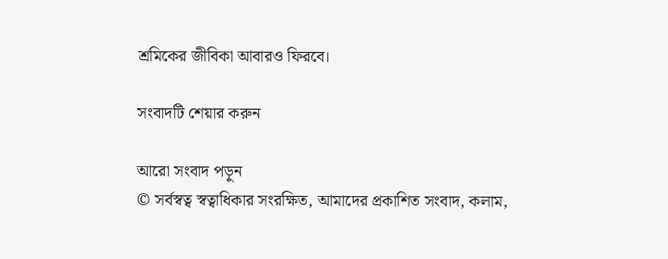শ্রমিকের জীবিকা আবারও ফিরবে।

সংবাদটি শেয়ার করুন

আরো সংবাদ পড়ুন
© সর্বস্বত্ব স্বত্বাধিকার সংরক্ষিত, আমাদের প্রকাশিত সংবাদ, কলাম,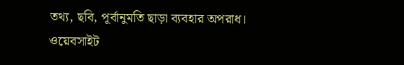তথ্য, ছবি, পূর্বানুমতি ছাড়া ব্যবহার অপরাধ।
ওয়েবসাইট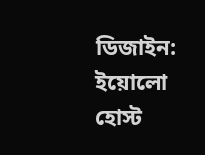ডিজাইন: ইয়োলো হোস্ট